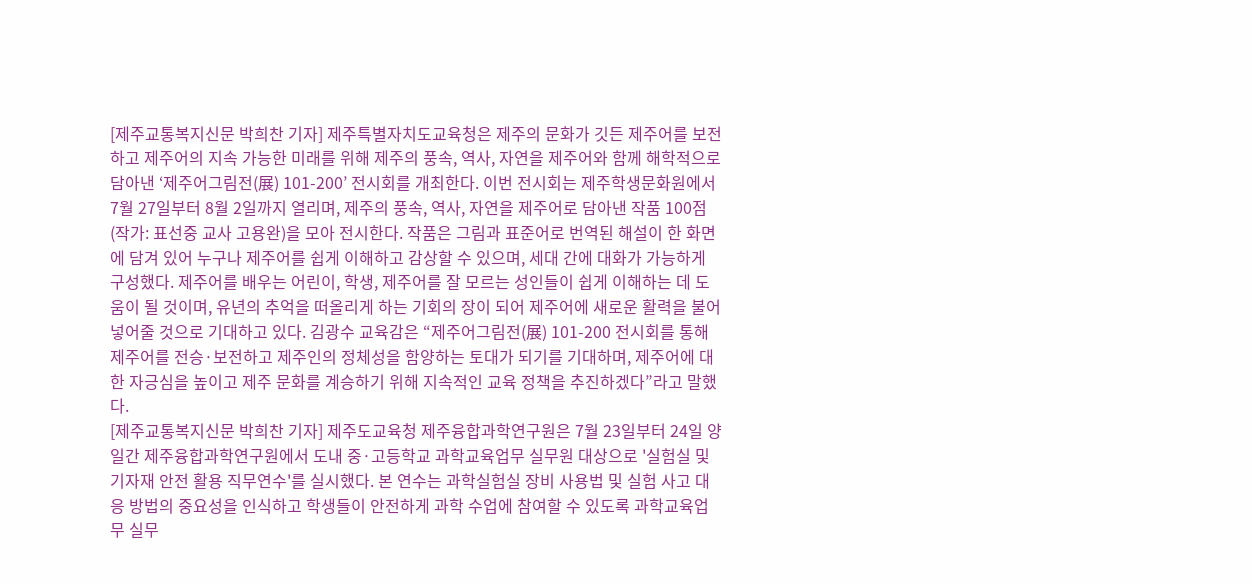[제주교통복지신문 박희찬 기자] 제주특별자치도교육청은 제주의 문화가 깃든 제주어를 보전하고 제주어의 지속 가능한 미래를 위해 제주의 풍속, 역사, 자연을 제주어와 함께 해학적으로 담아낸 ‘제주어그림전(展) 101-200’ 전시회를 개최한다. 이번 전시회는 제주학생문화원에서 7월 27일부터 8월 2일까지 열리며, 제주의 풍속, 역사, 자연을 제주어로 담아낸 작품 100점(작가: 표선중 교사 고용완)을 모아 전시한다. 작품은 그림과 표준어로 번역된 해설이 한 화면에 담겨 있어 누구나 제주어를 쉽게 이해하고 감상할 수 있으며, 세대 간에 대화가 가능하게 구성했다. 제주어를 배우는 어린이, 학생, 제주어를 잘 모르는 성인들이 쉽게 이해하는 데 도움이 될 것이며, 유년의 추억을 떠올리게 하는 기회의 장이 되어 제주어에 새로운 활력을 불어 넣어줄 것으로 기대하고 있다. 김광수 교육감은 “제주어그림전(展) 101-200 전시회를 통해 제주어를 전승·보전하고 제주인의 정체성을 함양하는 토대가 되기를 기대하며, 제주어에 대한 자긍심을 높이고 제주 문화를 계승하기 위해 지속적인 교육 정책을 추진하겠다”라고 말했다.
[제주교통복지신문 박희찬 기자] 제주도교육청 제주융합과학연구원은 7월 23일부터 24일 양일간 제주융합과학연구원에서 도내 중·고등학교 과학교육업무 실무원 대상으로 '실험실 및 기자재 안전 활용 직무연수'를 실시했다. 본 연수는 과학실험실 장비 사용법 및 실험 사고 대응 방법의 중요성을 인식하고 학생들이 안전하게 과학 수업에 참여할 수 있도록 과학교육업무 실무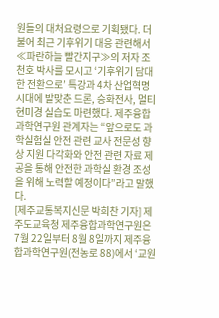원들의 대처요령으로 기획됐다. 더불어 최근 기후위기 대응 관련해서 ≪파란하늘 빨간지구≫의 저자 조천호 박사를 모시고 ‘기후위기 담대한 전환으로’ 특강과 4차 산업혁명 시대에 발맞춘 드론, 승화전사, 멀티현미경 실습도 마련했다. 제주융합과학연구원 관계자는 “앞으로도 과학실험실 안전 관련 교사 전문성 향상 지원 다각화와 안전 관련 자료 제공을 통해 안전한 과학실 환경 조성을 위해 노력할 예정이다”라고 말했다.
[제주교통복지신문 박희찬 기자] 제주도교육청 제주융합과학연구원은 7월 22일부터 8월 8일까지 제주융합과학연구원(전농로 88)에서 ‘교원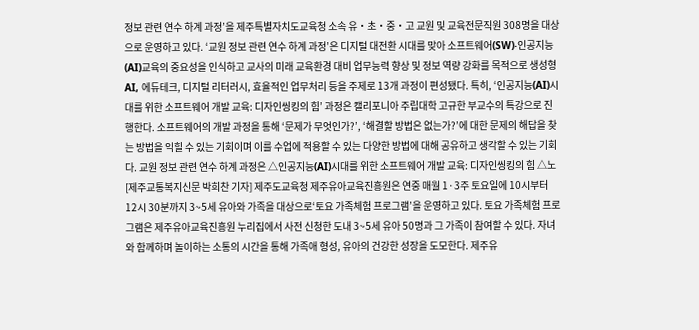정보 관련 연수 하계 과정’을 제주특별자치도교육청 소속 유‧초‧중‧고 교원 및 교육전문직원 308명을 대상으로 운영하고 있다. ‘교원 정보 관련 연수 하계 과정’은 디지털 대전환 시대를 맞아 소프트웨어(SW)‧인공지능(AI)교육의 중요성을 인식하고 교사의 미래 교육환경 대비 업무능력 향상 및 정보 역량 강화를 목적으로 생성형 AI, 에듀테크, 디지털 리터러시, 효율적인 업무처리 등을 주제로 13개 과정이 편성됐다. 특히, ‘인공지능(AI)시대를 위한 소프트웨어 개발 교육: 디자인씽킹의 힘’ 과정은 캘리포니아 주립대학 고규한 부교수의 특강으로 진행한다. 소프트웨어의 개발 과정을 통해 ‘문제가 무엇인가?’, ‘해결할 방법은 없는가?’에 대한 문제의 해답을 찾는 방법을 익힐 수 있는 기회이며 이를 수업에 적용할 수 있는 다양한 방법에 대해 공유하고 생각할 수 있는 기회다. 교원 정보 관련 연수 하계 과정은 △인공지능(AI)시대를 위한 소프트웨어 개발 교육: 디자인씽킹의 힘 △노
[제주교통복지신문 박희찬 기자] 제주도교육청 제주유아교육진흥원은 연중 매월 1·3주 토요일에 10시부터 12시 30분까지 3~5세 유아와 가족을 대상으로‘토요 가족체험 프로그램’을 운영하고 있다. 토요 가족체험 프로그램은 제주유아교육진흥원 누리집에서 사전 신청한 도내 3~5세 유아 50명과 그 가족이 참여할 수 있다. 자녀와 함께하며 놀이하는 소통의 시간을 통해 가족애 형성, 유아의 건강한 성장을 도모한다. 제주유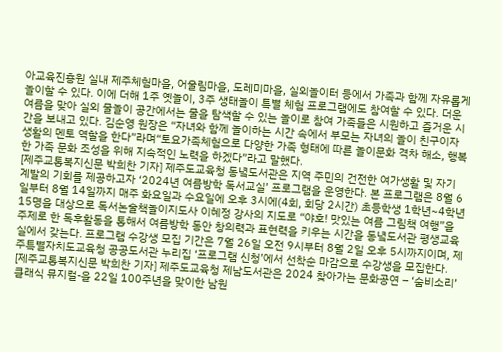아교육진흥원 실내 제주체험마을, 어울림마을, 도레미마을, 실외놀이터 등에서 가족과 함께 자유롭게 놀이할 수 있다. 이에 더해 1주 옛놀이, 3주 생태놀이 특별 체험 프로그램에도 참여할 수 있다. 더운 여름을 맞아 실외 물놀이 공간에서는 물을 탐색할 수 있는 놀이로 참여 가족들은 시원하고 즐거운 시간을 보내고 있다. 김순영 원장은 “자녀와 함께 놀이하는 시간 속에서 부모는 자녀의 놀이 친구이자 생활의 멘토 역할을 한다”라며“토요가족체험으로 다양한 가족 형태에 따른 놀이문화 격차 해소, 행복한 가족 문화 조성을 위해 지속적인 노력을 하겠다”라고 말했다.
[제주교통복지신문 박희찬 기자] 제주도교육청 동녘도서관은 지역 주민의 건전한 여가생활 및 자기 계발의 기회를 제공하고자 ‘2024년 여름방학 독서교실’ 프로그램을 운영한다. 본 프로그램은 8월 6일부터 8월 14일까지 매주 화요일과 수요일에 오후 3시에(4회, 회당 2시간) 초등학생 1학년~4학년 15명을 대상으로 독서논술책놀이지도사 이혜정 강사의 지도로 “야호! 맛있는 여름 그림책 여행”을 주제로 한 독후활동을 통해서 여름방학 동안 창의력과 표현력을 키우는 시간을 동녘도서관 평생교육실에서 갖는다. 프로그램 수강생 모집 기간은 7월 26일 오전 9시부터 8월 2일 오후 5시까지이며, 제주특별자치도교육청 공공도서관 누리집 ‘프로그램 신청’에서 선착순 마감으로 수강생을 모집한다.
[제주교통복지신문 박희찬 기자] 제주도교육청 제남도서관은 2024 찾아가는 문화공연 – ‘숨비소리’ 클래식 뮤지컬-을 22일 100주년을 맞이한 남원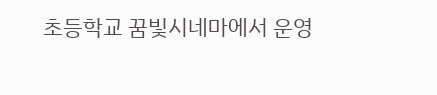초등학교 꿈빛시네마에서 운영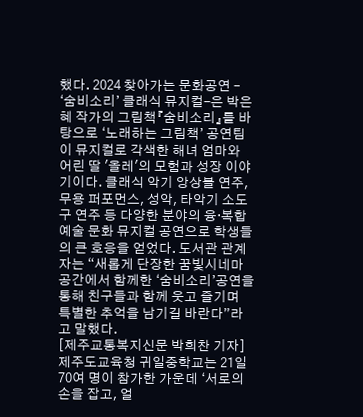했다. 2024 찾아가는 문화공연 – ‘숨비소리’ 클래식 뮤지컬-은 박은혜 작가의 그림책『숨비소리』를 바탕으로 ‘노래하는 그림책’ 공연팀이 뮤지컬로 각색한 해녀 엄마와 어린 딸 '올레'의 모험과 성장 이야기이다. 클래식 악기 앙상블 연주, 무용 퍼포먼스, 성악, 타악기 소도구 연주 등 다양한 분야의 융·복합 예술 문화 뮤지컬 공연으로 학생들의 큰 호응을 얻었다. 도서관 관계자는 “새롭게 단장한 꿈빛시네마 공간에서 함께한 ‘숨비소리’공연을 통해 친구들과 함께 웃고 즐기며 특별한 추억을 남기길 바란다”라고 말했다.
[제주교통복지신문 박희찬 기자] 제주도교육청 귀일중학교는 21일 70여 명이 참가한 가운데 ‘서로의 손을 잡고, 얼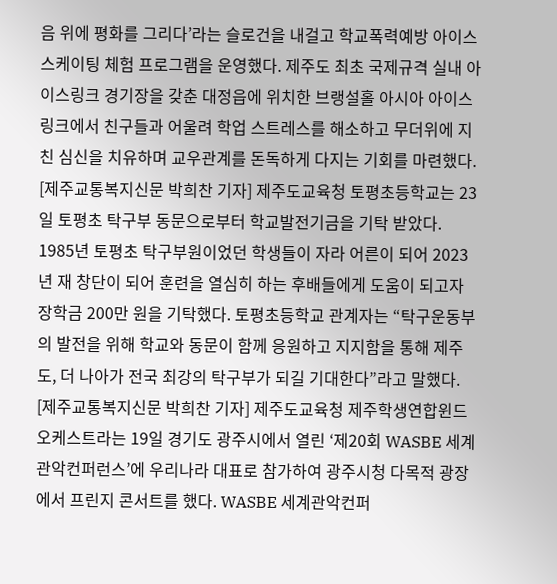음 위에 평화를 그리다’라는 슬로건을 내걸고 학교폭력예방 아이스 스케이팅 체험 프로그램을 운영했다. 제주도 최초 국제규격 실내 아이스링크 경기장을 갖춘 대정읍에 위치한 브랭설홀 아시아 아이스링크에서 친구들과 어울려 학업 스트레스를 해소하고 무더위에 지친 심신을 치유하며 교우관계를 돈독하게 다지는 기회를 마련했다.
[제주교통복지신문 박희찬 기자] 제주도교육청 토평초등학교는 23일 토평초 탁구부 동문으로부터 학교발전기금을 기탁 받았다. 1985년 토평초 탁구부원이었던 학생들이 자라 어른이 되어 2023년 재 창단이 되어 훈련을 열심히 하는 후배들에게 도움이 되고자 장학금 200만 원을 기탁했다. 토평초등학교 관계자는 “탁구운동부의 발전을 위해 학교와 동문이 함께 응원하고 지지함을 통해 제주도, 더 나아가 전국 최강의 탁구부가 되길 기대한다”라고 말했다.
[제주교통복지신문 박희찬 기자] 제주도교육청 제주학생연합윈드오케스트라는 19일 경기도 광주시에서 열린 ‘제20회 WASBE 세계관악컨퍼런스’에 우리나라 대표로 참가하여 광주시청 다목적 광장에서 프린지 콘서트를 했다. WASBE 세계관악컨퍼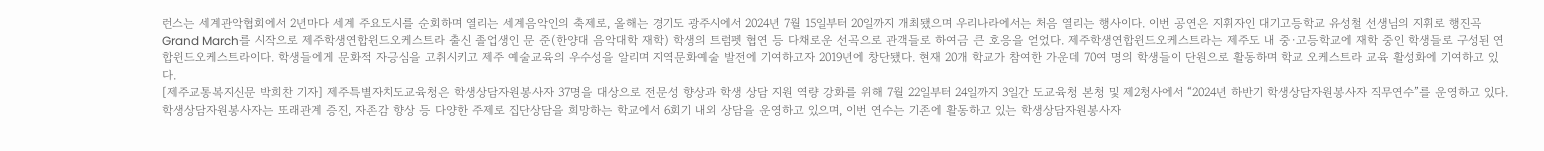런스는 세계관악협회에서 2년마다 세계 주요도시를 순회하며 열리는 세계음악인의 축제로, 올해는 경기도 광주시에서 2024년 7월 15일부터 20일까지 개최됐으며 우리나라에서는 처음 열리는 행사이다. 이번 공연은 지휘자인 대기고등학교 유성철 선생님의 지휘로 행진곡 Grand March를 시작으로 제주학생연합윈드오케스트라 출신 졸업생인 문 준(한양대 음악대학 재학) 학생의 트럼펫 협연 등 다채로운 선곡으로 관객들로 하여금 큰 호응을 얻었다. 제주학생연합윈드오케스트라는 제주도 내 중·고등학교에 재학 중인 학생들로 구성된 연합윈드오케스트라이다. 학생들에게 문화적 자긍심을 고취시키고 제주 예술교육의 우수성을 알리며 지역문화예술 발전에 기여하고자 2019년에 창단됐다. 현재 20개 학교가 참여한 가운데 70여 명의 학생들이 단원으로 활동하며 학교 오케스트라 교육 활성화에 기여하고 있다.
[제주교통복지신문 박희찬 기자] 제주특별자치도교육청은 학생상담자원봉사자 37명을 대상으로 전문성 향상과 학생 상담 지원 역량 강화를 위해 7월 22일부터 24일까지 3일간 도교육청 본청 및 제2청사에서 “2024년 하반기 학생상담자원봉사자 직무연수”를 운영하고 있다. 학생상담자원봉사자는 또래관계 증진, 자존감 향상 등 다양한 주제로 집단상담을 희망하는 학교에서 6회기 내외 상담을 운영하고 있으며, 이번 연수는 기존에 활동하고 있는 학생상담자원봉사자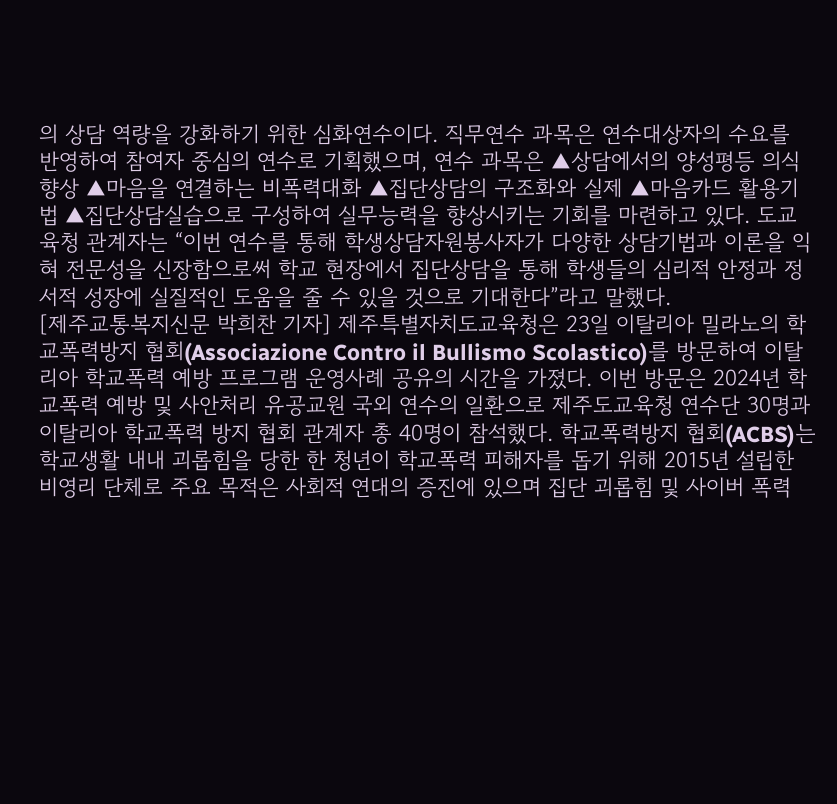의 상담 역량을 강화하기 위한 심화연수이다. 직무연수 과목은 연수대상자의 수요를 반영하여 참여자 중심의 연수로 기획했으며, 연수 과목은 ▲상담에서의 양성평등 의식 향상 ▲마음을 연결하는 비폭력대화 ▲집단상담의 구조화와 실제 ▲마음카드 활용기법 ▲집단상담실습으로 구성하여 실무능력을 향상시키는 기회를 마련하고 있다. 도교육청 관계자는 “이번 연수를 통해 학생상담자원봉사자가 다양한 상담기법과 이론을 익혀 전문성을 신장함으로써 학교 현장에서 집단상담을 통해 학생들의 심리적 안정과 정서적 성장에 실질적인 도움을 줄 수 있을 것으로 기대한다”라고 말했다.
[제주교통복지신문 박희찬 기자] 제주특별자치도교육청은 23일 이탈리아 밀라노의 학교폭력방지 협회(Associazione Contro il Bullismo Scolastico)를 방문하여 이탈리아 학교폭력 예방 프로그램 운영사례 공유의 시간을 가졌다. 이번 방문은 2024년 학교폭력 예방 및 사안처리 유공교원 국외 연수의 일환으로 제주도교육청 연수단 30명과 이탈리아 학교폭력 방지 협회 관계자 총 40명이 참석했다. 학교폭력방지 협회(ACBS)는 학교생활 내내 괴롭힘을 당한 한 청년이 학교폭력 피해자를 돕기 위해 2015년 설립한 비영리 단체로 주요 목적은 사회적 연대의 증진에 있으며 집단 괴롭힘 및 사이버 폭력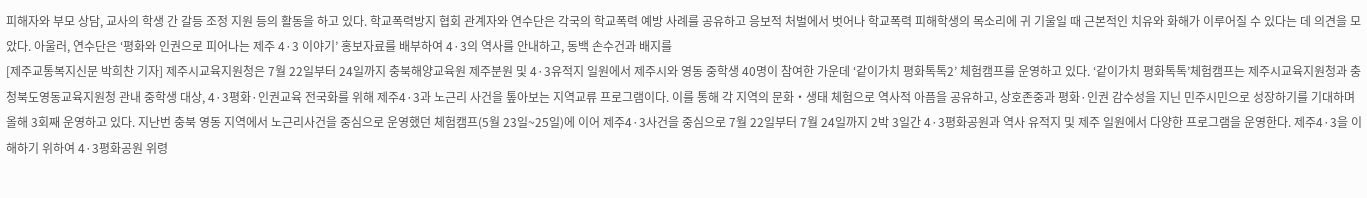피해자와 부모 상담, 교사의 학생 간 갈등 조정 지원 등의 활동을 하고 있다. 학교폭력방지 협회 관계자와 연수단은 각국의 학교폭력 예방 사례를 공유하고 응보적 처벌에서 벗어나 학교폭력 피해학생의 목소리에 귀 기울일 때 근본적인 치유와 화해가 이루어질 수 있다는 데 의견을 모았다. 아울러, 연수단은 ‘평화와 인권으로 피어나는 제주 4·3 이야기’ 홍보자료를 배부하여 4·3의 역사를 안내하고, 동백 손수건과 배지를
[제주교통복지신문 박희찬 기자] 제주시교육지원청은 7월 22일부터 24일까지 충북해양교육원 제주분원 및 4·3유적지 일원에서 제주시와 영동 중학생 40명이 참여한 가운데 ‘같이가치 평화톡톡2’ 체험캠프를 운영하고 있다. ‘같이가치 평화톡톡’체험캠프는 제주시교육지원청과 충청북도영동교육지원청 관내 중학생 대상, 4·3평화·인권교육 전국화를 위해 제주4·3과 노근리 사건을 톺아보는 지역교류 프로그램이다. 이를 통해 각 지역의 문화‧생태 체험으로 역사적 아픔을 공유하고, 상호존중과 평화·인권 감수성을 지닌 민주시민으로 성장하기를 기대하며 올해 3회째 운영하고 있다. 지난번 충북 영동 지역에서 노근리사건을 중심으로 운영했던 체험캠프(5월 23일~25일)에 이어 제주4·3사건을 중심으로 7월 22일부터 7월 24일까지 2박 3일간 4·3평화공원과 역사 유적지 및 제주 일원에서 다양한 프로그램을 운영한다. 제주4·3을 이해하기 위하여 4·3평화공원 위령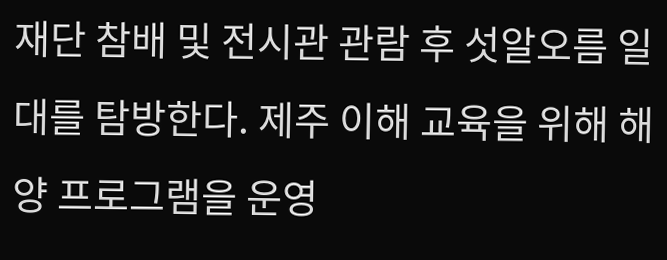재단 참배 및 전시관 관람 후 섯알오름 일대를 탐방한다. 제주 이해 교육을 위해 해양 프로그램을 운영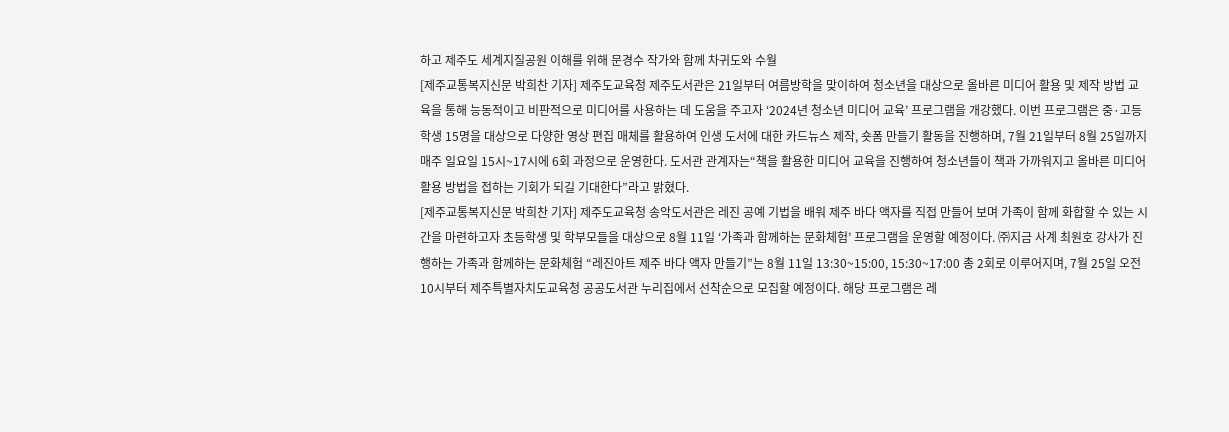하고 제주도 세계지질공원 이해를 위해 문경수 작가와 함께 차귀도와 수월
[제주교통복지신문 박희찬 기자] 제주도교육청 제주도서관은 21일부터 여름방학을 맞이하여 청소년을 대상으로 올바른 미디어 활용 및 제작 방법 교육을 통해 능동적이고 비판적으로 미디어를 사용하는 데 도움을 주고자 ‘2024년 청소년 미디어 교육’ 프로그램을 개강했다. 이번 프로그램은 중·고등학생 15명을 대상으로 다양한 영상 편집 매체를 활용하여 인생 도서에 대한 카드뉴스 제작, 숏폼 만들기 활동을 진행하며, 7월 21일부터 8월 25일까지 매주 일요일 15시~17시에 6회 과정으로 운영한다. 도서관 관계자는“책을 활용한 미디어 교육을 진행하여 청소년들이 책과 가까워지고 올바른 미디어 활용 방법을 접하는 기회가 되길 기대한다”라고 밝혔다.
[제주교통복지신문 박희찬 기자] 제주도교육청 송악도서관은 레진 공예 기법을 배워 제주 바다 액자를 직접 만들어 보며 가족이 함께 화합할 수 있는 시간을 마련하고자 초등학생 및 학부모들을 대상으로 8월 11일 ‘가족과 함께하는 문화체험’ 프로그램을 운영할 예정이다. ㈜지금 사계 최원호 강사가 진행하는 가족과 함께하는 문화체험 “레진아트 제주 바다 액자 만들기”는 8월 11일 13:30~15:00, 15:30~17:00 총 2회로 이루어지며, 7월 25일 오전 10시부터 제주특별자치도교육청 공공도서관 누리집에서 선착순으로 모집할 예정이다. 해당 프로그램은 레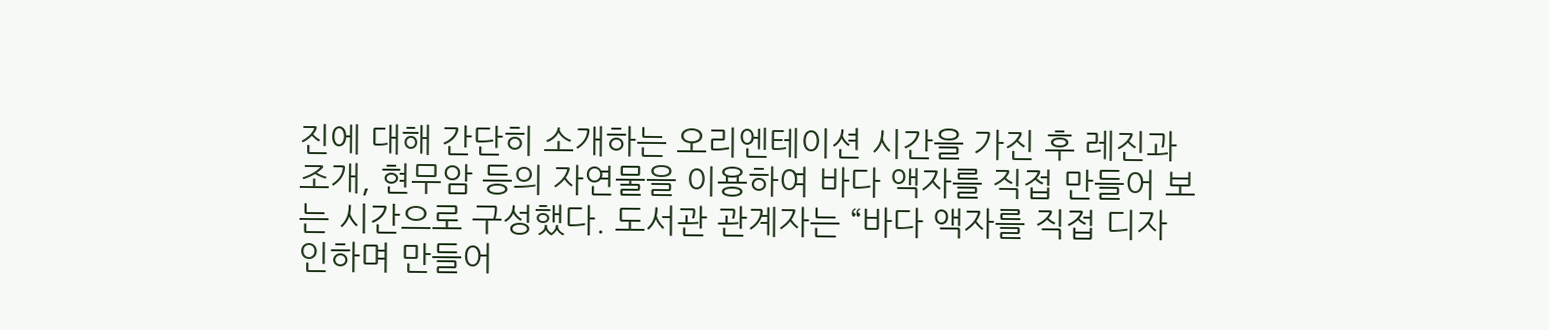진에 대해 간단히 소개하는 오리엔테이션 시간을 가진 후 레진과 조개, 현무암 등의 자연물을 이용하여 바다 액자를 직접 만들어 보는 시간으로 구성했다. 도서관 관계자는 “바다 액자를 직접 디자인하며 만들어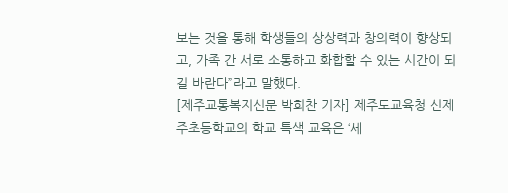보는 것을 통해 학생들의 상상력과 창의력이 향상되고, 가족 간 서로 소통하고 화합할 수 있는 시간이 되길 바란다”라고 말했다.
[제주교통복지신문 박희찬 기자] 제주도교육청 신제주초등학교의 학교 특색 교육은 ‘세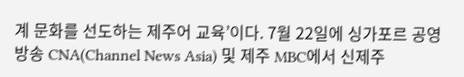계 문화를 선도하는 제주어 교육’이다. 7월 22일에 싱가포르 공영 방송 CNA(Channel News Asia) 및 제주 MBC에서 신제주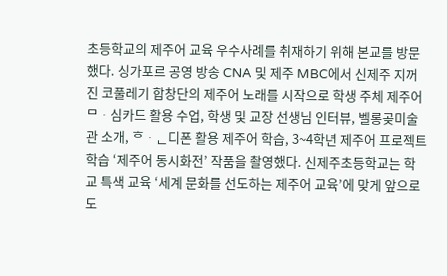초등학교의 제주어 교육 우수사례를 취재하기 위해 본교를 방문했다. 싱가포르 공영 방송 CNA 및 제주 MBC에서 신제주 지꺼진 코풀레기 합창단의 제주어 노래를 시작으로 학생 주체 제주어 ᄆᆞ심카드 활용 수업, 학생 및 교장 선생님 인터뷰, 벨롱곶미술관 소개, ᄒᆞᆫ디폰 활용 제주어 학습, 3~4학년 제주어 프로젝트 학습 ‘제주어 동시화전’ 작품을 촬영했다. 신제주초등학교는 학교 특색 교육 ‘세계 문화를 선도하는 제주어 교육’에 맞게 앞으로도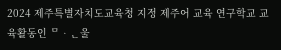2024 제주특별자치도교육청 지정 제주어 교육 연구학교 교육활동인 ᄆᆞᆫ울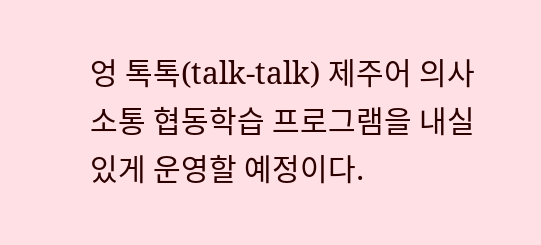엉 톡톡(talk-talk) 제주어 의사소통 협동학습 프로그램을 내실 있게 운영할 예정이다.